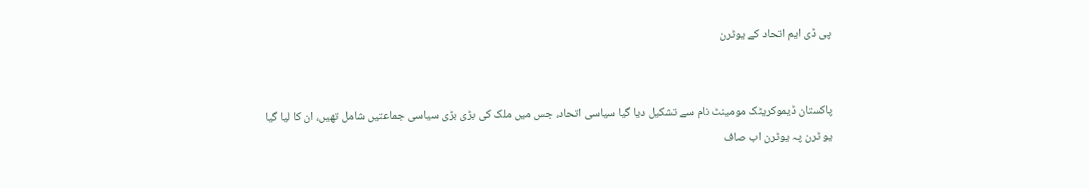پی ڈی ایم اتحاد کے یوٹرن


پاکستان ڈیموکریٹک مومینٹ نام سے تشکیل دیا گیا سیاسی اتحاد، جس میں ملک کی بڑی بڑی سیاسی جماعتیں شامل تھیں، ان کا لیا گیا یو ٹرن پہ یوٹرن اب صاف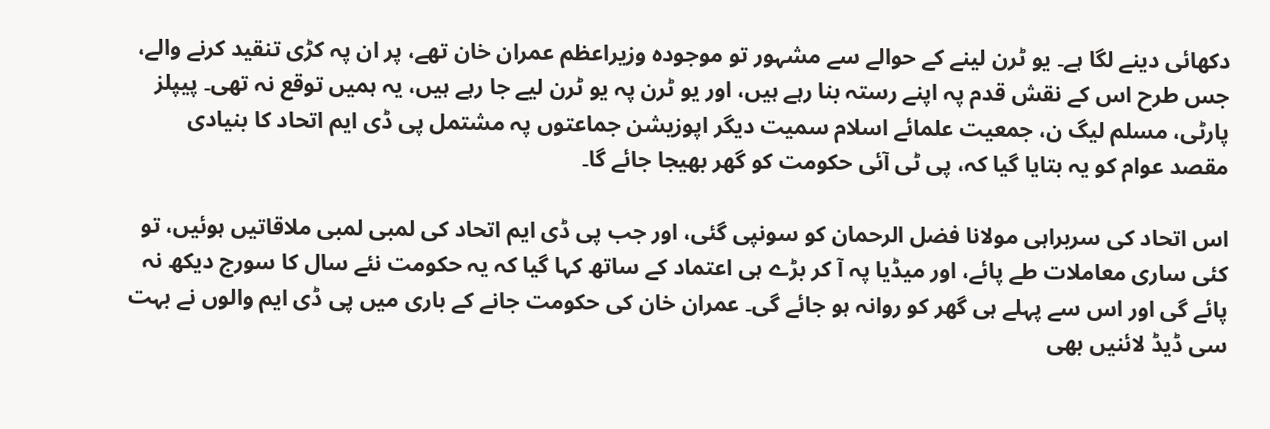دکھائی دینے لگا ہے۔ یو ٹرن لینے کے حوالے سے مشہور تو موجودہ وزیراعظم عمران خان تھے، پر ان پہ کڑی تنقید کرنے والے، جس طرح اس کے نقش قدم پہ اپنے رستہ بنا رہے ہیں، اور یو ٹرن پہ یو ٹرن لیے جا رہے ہیں، یہ ہمیں توقع نہ تھی۔ پیپلز پارٹی، مسلم لیگ ن، جمعیت علمائے اسلام سمیت دیگر اپوزیشن جماعتوں پہ مشتمل پی ڈی ایم اتحاد کا بنیادی مقصد عوام کو یہ بتایا گیا کہ، پی ٹی آئی حکومت کو گھر بھیجا جائے گا۔

اس اتحاد کی سربراہی مولانا فضل الرحمان کو سونپی گئی، اور جب پی ڈی ایم اتحاد کی لمبی لمبی ملاقاتیں ہوئیں، تو کئی ساری معاملات طے پائے، اور میڈیا پہ آ کر بڑے ہی اعتماد کے ساتھ کہا گیا کہ یہ حکومت نئے سال کا سورج دیکھ نہ پائے گی اور اس سے پہلے ہی گھر کو روانہ ہو جائے گی۔ عمران خان کی حکومت جانے کے باری میں پی ڈی ایم والوں نے بہت سی ڈیڈ لائنیں بھی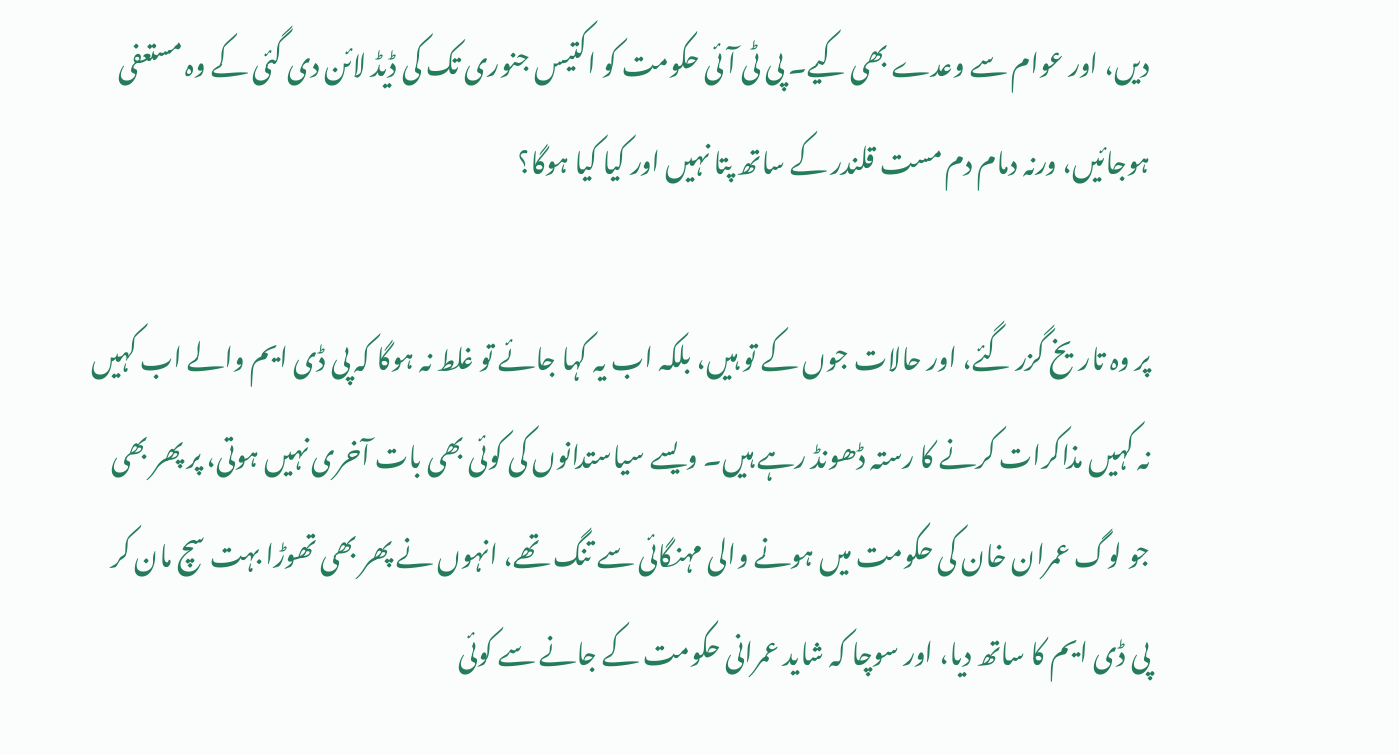دیں، اور عوام سے وعدے بھی کیے۔ پی ٹی آئی حکومت کو اکتیس جنوری تک کی ڈیڈ لائن دی گئی کے وہ مستعفی ہوجائیں، ورنہ دمام دم مست قلندر کے ساتھ پتا نہیں اور کیا کیا ہوگا؟

پر وہ تاریخ گزر گئے، اور حالات جوں کے تو ہیں، بلکہ اب یہ کہا جائے تو غلط نہ ہوگا کہ پی ڈی ایم والے اب کہیں نہ کہیں مذاکرات کرنے کا رستہ ڈھونڈ رہے ہیں۔ ویسے سیاستدانوں کی کوئی بھی بات آخری نہیں ہوتی، پر پھر بھی جو لوگ عمران خان کی حکومت میں ہونے والی مہنگائی سے تنگ تھے، انہوں نے پھر بھی تھوڑا بہت سچ مان کر پی ڈی ایم کا ساتھ دیا، اور سوچا کہ شاید عمرانی حکومت کے جانے سے کوئی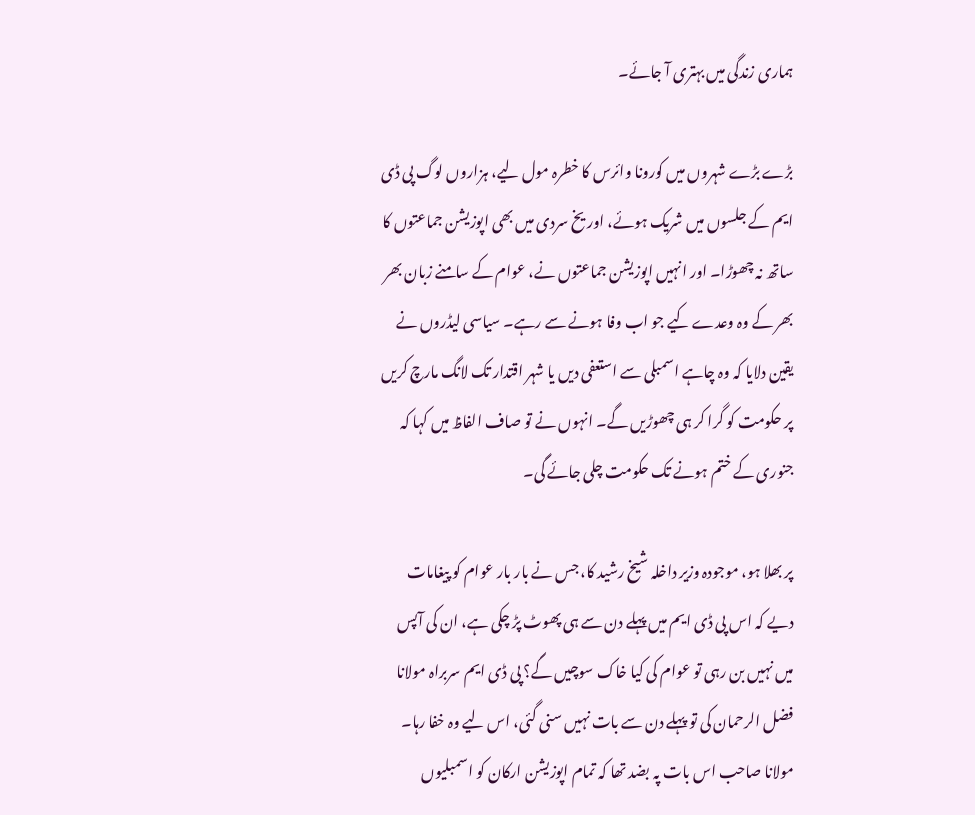ہماری زندگی میں بہتری آ جائے۔

بڑے بڑے شہروں میں کورونا وائرس کا خطرہ مول لیے، ہزاروں لوگ پی ڈی ایم کے جلسوں میں شریک ہوئے، اور یخ سردی میں بھی اپوزیشن جماعتوں کا ساتھ نہ چھوڑا۔ اور انہیں اپوزیشن جماعتوں نے، عوام کے سامنے زبان بھر بھر کے وہ وعدے کیے جو اب وفا ہونے سے رہے۔ سیاسی لیڈروں نے یقین دلایا کہ وہ چاہے اسمبلی سے استعفی دیں یا شہر اقتدار تک لانگ مارچ کریں پر حکومت کو گرا کر ہی چھوڑیں گے۔ انہوں نے تو صاف الفاظ میں کہا کہ جنوری کے ختم ہونے تک حکومت چلی جائے گی۔

پر بھلا ہو، موجودہ وزیر داخلہ شیخ رشید کا، جس نے بار بار عوام کو پیغامات دیے کہ اس پی ڈی ایم میں پہلے دن سے ہی پھوٹ پڑ چکی ہے، ان کی آپس میں نہیں بن رہی تو عوام کی کیا خاک سوچیں گے؟ پی ڈی ایم سربراہ مولانا فضل الرحمان کی تو پہلے دن سے بات نہیں سنی گئی، اس لیے وہ خفا رہا۔ مولانا صاحب اس بات پہ بضد تھا کہ تمام اپوزیشن ارکان کو اسمبلیوں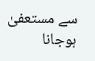سے مستعفیٰ ہوجانا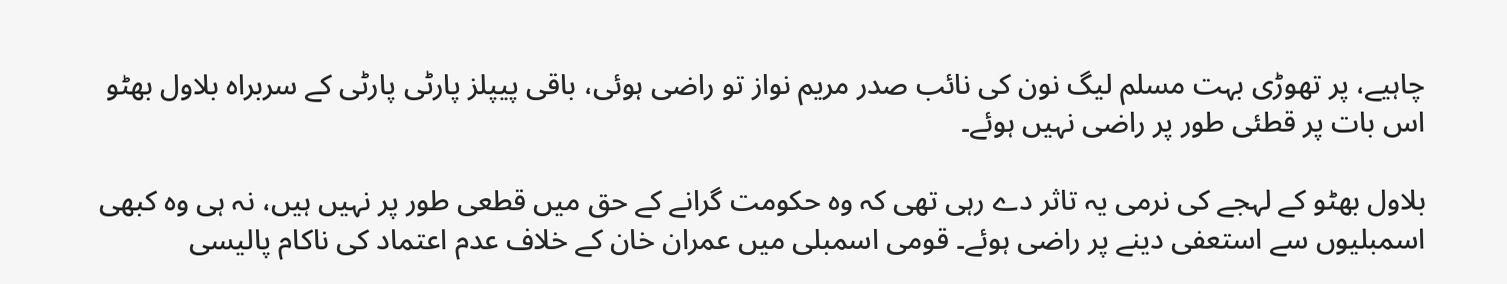چاہیے، پر تھوڑی بہت مسلم لیگ نون کی نائب صدر مریم نواز تو راضی ہوئی، باقی پیپلز پارٹی پارٹی کے سربراہ بلاول بھٹو اس بات پر قطئی طور پر راضی نہیں ہوئے۔

بلاول بھٹو کے لہجے کی نرمی یہ تاثر دے رہی تھی کہ وہ حکومت گرانے کے حق میں قطعی طور پر نہیں ہیں، نہ ہی وہ کبھی اسمبلیوں سے استعفی دینے پر راضی ہوئے۔ قومی اسمبلی میں عمران خان کے خلاف عدم اعتماد کی ناکام پالیسی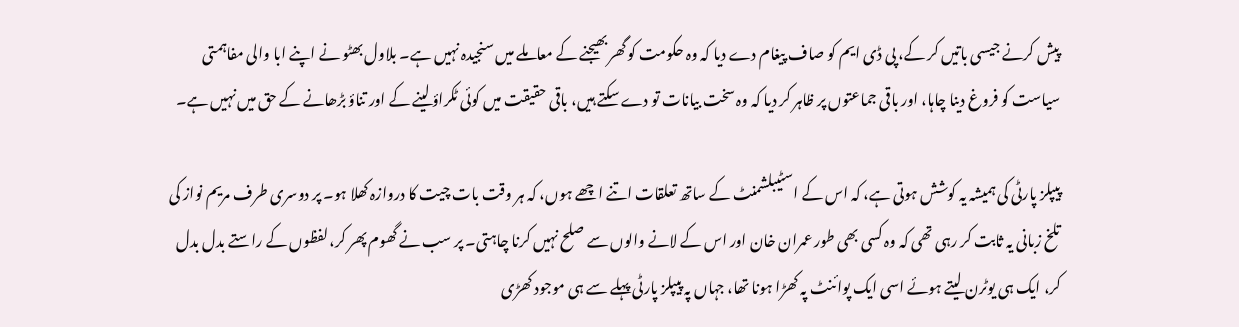پیش کرنے جیسی باتیں کر کے، پی ڈی ایم کو صاف پیغام دے دیا کہ وہ حکومت کو گھر بھیجنے کے معاملے میں سنجیدہ نہیں ہے۔ بلاول بھٹو نے اپنے ابا والی مفاہمتی سیاست کو فروغ دینا چاہا، اور باقی جماعتوں پر ظاہر کر دیا کہ وہ سخت بیانات تو دے سکتے ہیں، باقی حقیقت میں کوئی ٹکراؤ لینے کے اور تناؤ بڑھانے کے حق میں نہیں ہے۔

پیپلز پارٹی کی ہمیشہ یہ کوشش ہوتی ہے، کہ اس کے اسٹیبلشمنٹ کے ساتھ تعلقات اتنے اچھے ہوں، کہ ہر وقت بات چیت کا دروازہ کھلا ہو۔ پر دوسری طرف مریم نواز کی تلخ زبانی یہ ثابت کر رہی تھی کہ وہ کسی بھی طور عمران خان اور اس کے لانے والوں سے صلح نہیں کرنا چاہتی۔ پر سب نے گھوم پھر کر، لفظوں کے راستے بدل بدل کر، ایک ہی یوٹرن لیتے ہوئے اسی ایک پوائنٹ پہ کھڑا ہونا تھا، جہاں پہ پیپلز پارٹی پہلے سے ہی موجود کھڑی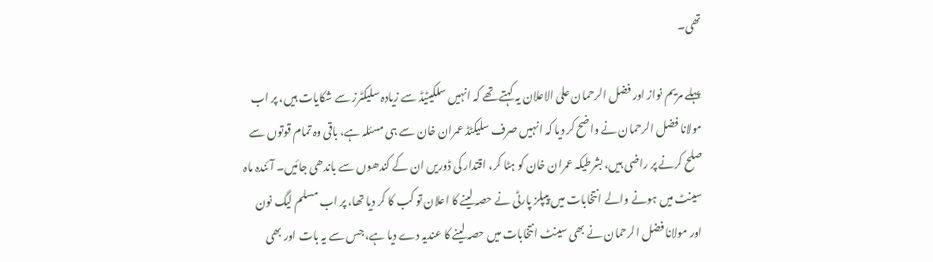تھی۔

پہلے مریم نواز اور فضل الرحمان علیٰ الاعلان یہ کہتے تھے کہ انہیں سلکیٹیڈ سے زیادہ سلیکٹرز سے شکایات ہیں، پر اب مولانا فضل الرحمان نے واضح کر دیا کہ انہیں صرف سلیکٹڈ عمران خان سے ہی مسئلہ ہے، باقی وہ تمام قوتوں سے صلح کرنے پر راضی ہیں، بشرطیکہ عمران خان کو ہٹا کر، اقتدار کی ڈوریں ان کے کندھوں سے باندھی جائیں۔ آئندہ ماہ سینٹ میں ہونے والے انتخابات میں پیپلز پارٹی نے حصہ لینے کا اعلان تو کب کا کر دیا تھا، پر اب مسلم لیگ نون اور مولانا فضل الرحمان نے بھی سینٹ انتخابات میں حصہ لینے کا عندیہ دے دیا ہے، جس سے یہ بات اور بھی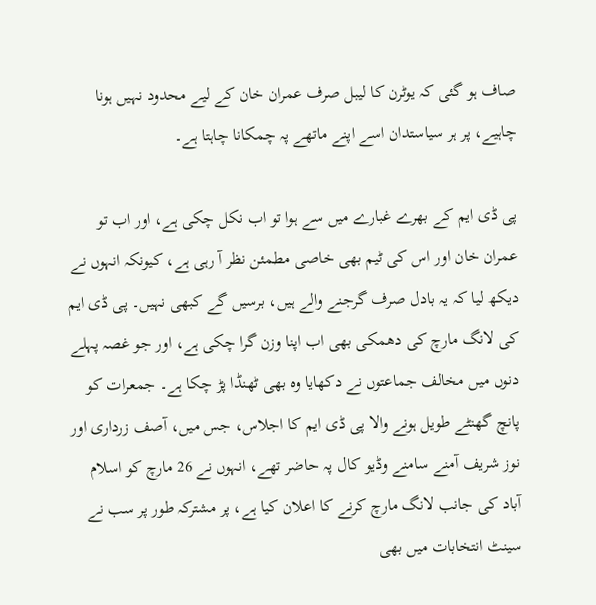صاف ہو گئی کہ یوٹرن کا لیبل صرف عمران خان کے لیے محدود نہیں ہونا چاہیے، پر ہر سیاستدان اسے اپنے ماتھے پہ چمکانا چاہتا ہے۔

پی ڈی ایم کے بھرے غبارے میں سے ہوا تو اب نکل چکی ہے، اور اب تو عمران خان اور اس کی ٹیم بھی خاصی مطمئن نظر آ رہی ہے، کیونکہ انہوں نے دیکھ لیا کہ یہ بادل صرف گرجنے والے ہیں، برسیں گے کبھی نہیں۔ پی ڈی ایم کی لانگ مارچ کی دھمکی بھی اب اپنا وزن گرا چکی ہے، اور جو غصہ پہلے دنوں میں مخالف جماعتوں نے دکھایا وہ بھی ٹھنڈا پڑ چکا ہے۔ جمعرات کو پانچ گھنٹے طویل ہونے والا پی ڈی ایم کا اجلاس، جس میں، آصف زرداری اور نوز شریف آمنے سامنے وڈیو کال پہ حاضر تھے، انہوں نے 26 مارچ کو اسلام آباد کی جانب لانگ مارچ کرنے کا اعلان کیا ہے، پر مشترکہ طور پر سب نے سینٹ انتخابات میں بھی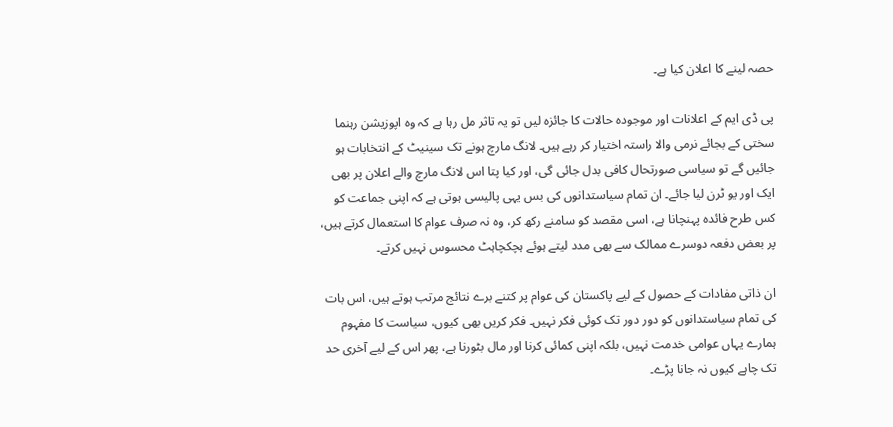حصہ لینے کا اعلان کیا ہے۔

پی ڈی ایم کے اعلانات اور موجودہ حالات کا جائزہ لیں تو یہ تاثر مل رہا ہے کہ وہ اپوزیشن رہنما سختی کے بجائے نرمی والا راستہ اختیار کر رہے ہیں۔ لانگ مارچ ہونے تک سینیٹ کے انتخابات ہو جائیں گے تو سیاسی صورتحال کافی بدل جائی گی، اور کیا پتا اس لانگ مارچ والے اعلان پر بھی ایک اور یو ٹرن لیا جائے۔ ان تمام سیاستدانوں کی بس یہی پالیسی ہوتی ہے کہ اپنی جماعت کو کس طرح فائدہ پہنچانا ہے، اسی مقصد کو سامنے رکھ کر، وہ نہ صرف عوام کا استعمال کرتے ہیں، پر بعض دفعہ دوسرے ممالک سے بھی مدد لیتے ہوئے ہچکچاہٹ محسوس نہیں کرتے۔

ان ذاتی مفادات کے حصول کے لیے پاکستان کی عوام پر کتنے برے نتائج مرتب ہوتے ہیں، اس بات کی تمام سیاستدانوں کو دور دور تک کوئی فکر نہیں۔ فکر کریں بھی کیوں، سیاست کا مفہوم ہمارے یہاں عوامی خدمت نہیں، بلکہ اپنی کمائی کرنا اور مال بٹورنا ہے، پھر اس کے لیے آخری حد تک چاہے کیوں نہ جانا پڑے۔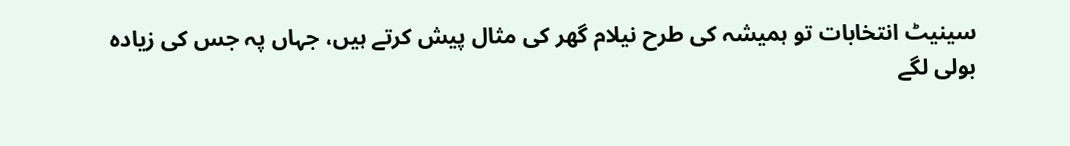سینیٹ انتخابات تو ہمیشہ کی طرح نیلام گھر کی مثال پیش کرتے ہیں، جہاں پہ جس کی زیادہ بولی لگے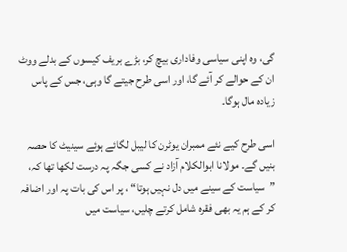گی، وہ اپنی سیاسی وفاداری بیچ کر، بڑے بریف کیسوں کے بدلے ووٹ ان کے حوالے کر آئے گا، اور اسی طرح جیتے گا وہی، جس کے پاس زیادہ مال ہوگا۔

اسی طرح کیے نئے ممبران یوٹرن کا لیبل لگائے ہوئے سینیٹ کا حصہ بنیں گے۔ مولانا ابوالکلام آزاد نے کسی جگہ پہ درست لکھا تھا کہ، ”سیاست کے سینے میں دل نہیں ہوتا“ ، پر اس کی بات پہ اور اضافہ کر کے ہم یہ بھی فقرہ شامل کرتے چلیں، سیاست میں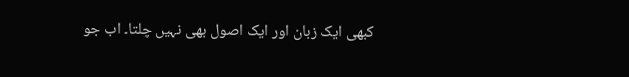کبھی ایک زبان اور ایک اصول بھی نہیں چلتا۔ اب جو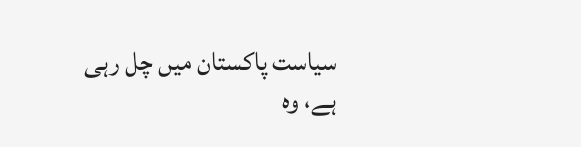سیاست پاکستان میں چل رہی ہے، وہ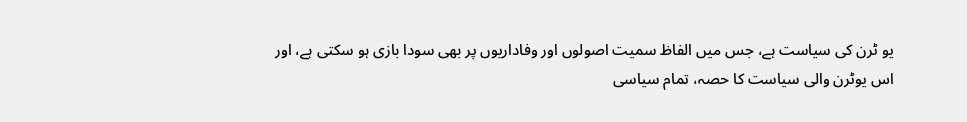یو ٹرن کی سیاست ہے، جس میں الفاظ سمیت اصولوں اور وفاداریوں پر بھی سودا بازی ہو سکتی ہے، اور اس یوٹرن والی سیاست کا حصہ، تمام سیاسی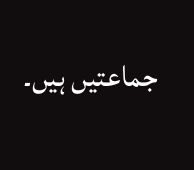جماعتیں ہیں۔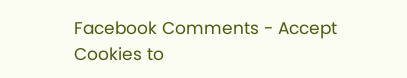Facebook Comments - Accept Cookies to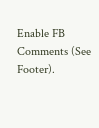Enable FB Comments (See Footer).